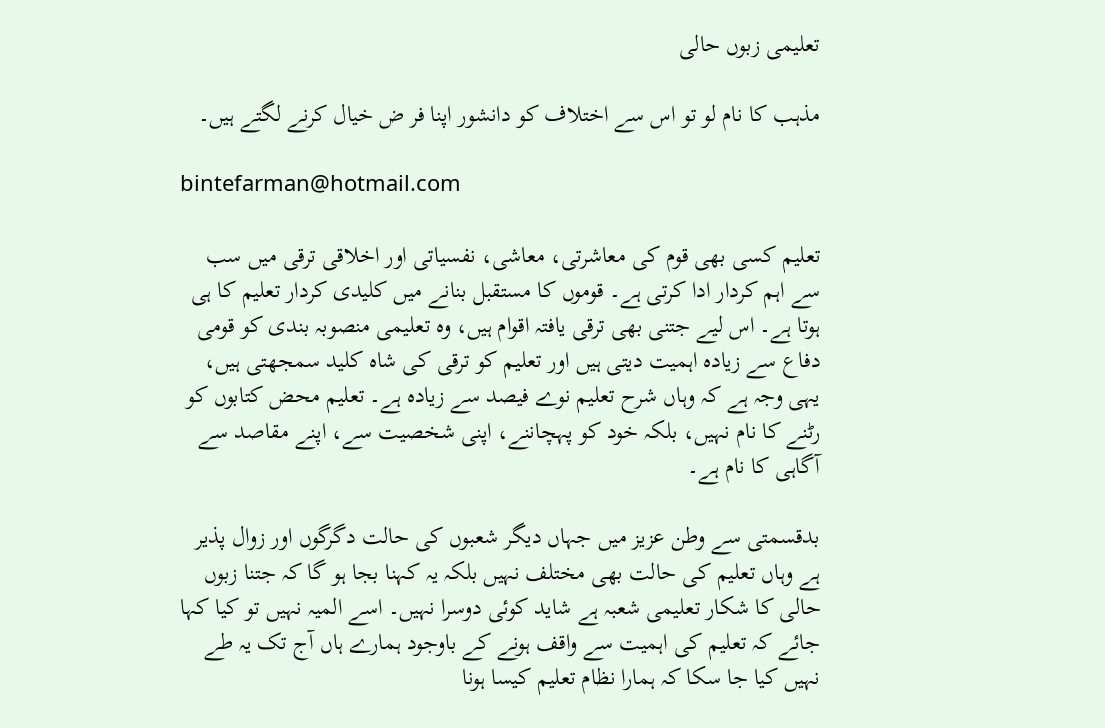تعلیمی زبوں حالی

مذہب کا نام لو تو اس سے اختلاف کو دانشور اپنا فر ض خیال کرنے لگتے ہیں۔

bintefarman@hotmail.com

تعلیم کسی بھی قوم کی معاشرتی، معاشی، نفسیاتی اور اخلاقی ترقی میں سب سے اہم کردار ادا کرتی ہے۔ قوموں کا مستقبل بنانے میں کلیدی کردار تعلیم کا ہی ہوتا ہے۔ اس لیے جتنی بھی ترقی یافتہ اقوام ہیں، وہ تعلیمی منصوبہ بندی کو قومی دفاع سے زیادہ اہمیت دیتی ہیں اور تعلیم کو ترقی کی شاہ کلید سمجھتی ہیں، یہی وجہ ہے کہ وہاں شرح تعلیم نوے فیصد سے زیادہ ہے۔ تعلیم محض کتابوں کو رٹنے کا نام نہیں، بلکہ خود کو پہچاننے، اپنی شخصیت سے، اپنے مقاصد سے آگاہی کا نام ہے۔

بدقسمتی سے وطن عزیز میں جہاں دیگر شعبوں کی حالت دگرگوں اور زوال پذیر ہے وہاں تعلیم کی حالت بھی مختلف نہیں بلکہ یہ کہنا بجا ہو گا کہ جتنا زبوں حالی کا شکار تعلیمی شعبہ ہے شاید کوئی دوسرا نہیں۔ اسے المیہ نہیں تو کیا کہا جائے کہ تعلیم کی اہمیت سے واقف ہونے کے باوجود ہمارے ہاں آج تک یہ طے نہیں کیا جا سکا کہ ہمارا نظام تعلیم کیسا ہونا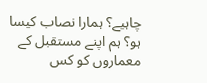چاہیے؟ ہمارا نصاب کیسا ہو؟ ہم اپنے مستقبل کے معماروں کو کس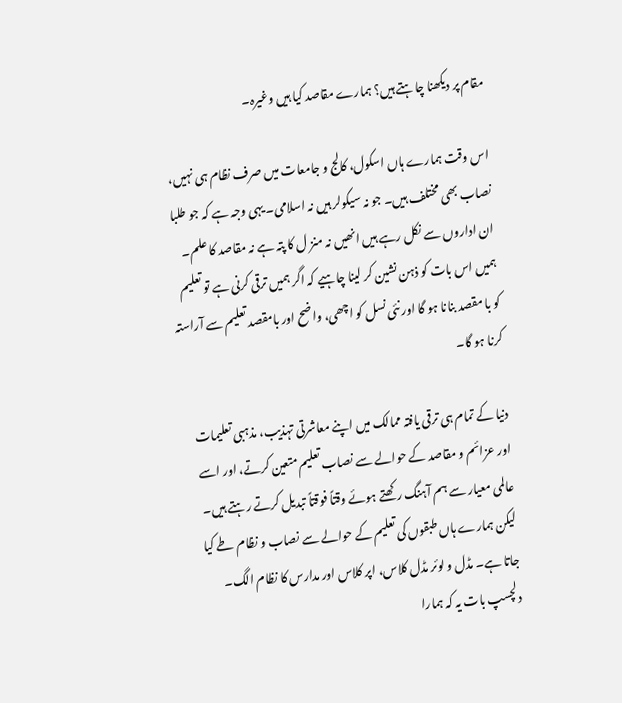مقام پر دیکھنا چاہتے ہیں؟ ہمارے مقاصد کیا ہیں وغیرہ۔

اس وقت ہمارے ہاں اسکول، کالج و جامعات میں صرف نظام ہی نہیں، نصاب بھی مختلف ہیں۔ جو نہ سیکولر ہیں نہ اسلامی۔ یہی وجہ ہے کہ جو طلبا ان اداروں سے نکل رہے ہیں انھیں نہ منز ل کا پتہ ہے نہ مقاصد کا علم۔ ہمیں اس بات کو ذہن نشین کر لینا چاہیے کہ اگر ہمیں ترقی کرنی ہے تو تعلیم کو با مقصد بنانا ہو گا اور نئی نسل کو اچھی، واضح اور بامقصد تعلیم سے آراستہ کرنا ہو گا۔

دنیا کے تمام ہی ترقی یافتہ ممالک میں اپنے معاشرتی تہذیب، مذہبی تعلیمات اور عزائم و مقاصد کے حوالے سے نصاب تعلیم متعین کرتے، اور اسے عالمی معیار سے ہم آہنگ رکھتے ہوئے وقتاً فوقتاً تبدیل کرتے رہتے ہیں۔ لیکن ہمارے ہاں طبقوں کی تعلیم کے حوالے سے نصاب و نظام طے کیا جاتا ہے۔ مڈل و لوئر مڈل کلاس، اپر کلاس اور مدارس کا نظام الگ۔ دلچسپ بات یہ کہ ہمارا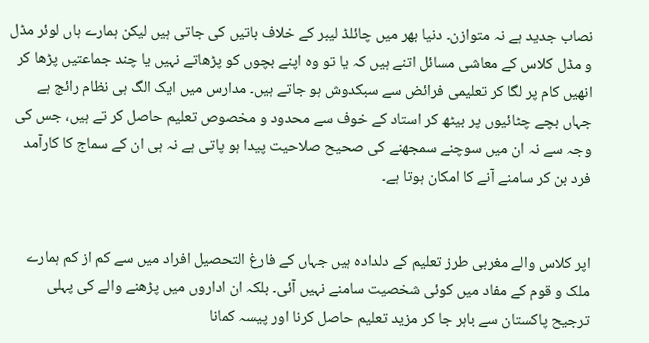نصاب جدید ہے نہ متوازن۔ دنیا بھر میں چائلڈ لیبر کے خلاف باتیں کی جاتی ہیں لیکن ہمارے ہاں لوئر مڈل و مڈل کلاس کے معاشی مسائل اتنے ہیں کہ یا تو وہ اپنے بچوں کو پڑھاتے نہیں یا چند جماعتیں پڑھا کر انھیں کام پر لگا کر تعلیمی فرائض سے سبکدوش ہو جاتے ہیں۔ مدارس میں ایک الگ ہی نظام رائج ہے جہاں بچے چٹائیوں پر بیٹھ کر استاد کے خوف سے محدود و مخصوص تعلیم حاصل کر تے ہیں، جس کی وجہ سے نہ ان میں سوچنے سمجھنے کی صحیح صلاحیت پیدا ہو پاتی ہے نہ ہی ان کے سماج کا کارآمد فرد بن کر سامنے آنے کا امکان ہوتا ہے۔


اپر کلاس والے مغربی طرز تعلیم کے دلدادہ ہیں جہاں کے فارغ التحصیل افراد میں سے کم از کم ہمارے ملک و قوم کے مفاد میں کوئی شخصیت سامنے نہیں آئی۔ بلکہ ان اداروں میں پڑھنے والے کی پہلی ترجیح پاکستان سے باہر جا کر مزید تعلیم حاصل کرنا اور پیسہ کمانا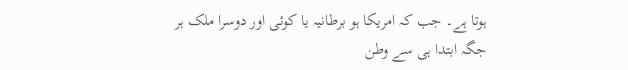ہوتا ہے۔ جب کہ امریکا ہو برطانیہ یا کوئی اور دوسرا ملک ہر جگہ ابتدا ہی سے وطن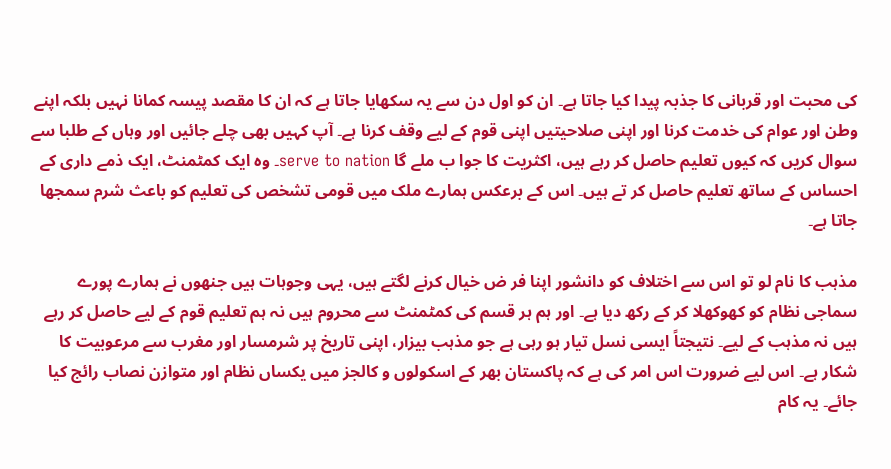کی محبت اور قربانی کا جذبہ پیدا کیا جاتا ہے۔ ان کو اول دن سے یہ سکھایا جاتا ہے کہ ان کا مقصد پیسہ کمانا نہیں بلکہ اپنے وطن اور عوام کی خدمت کرنا اور اپنی صلاحیتیں اپنی قوم کے لیے وقف کرنا ہے۔ آپ کہیں بھی چلے جائیں اور وہاں کے طلبا سے سوال کریں کہ کیوں تعلیم حاصل کر رہے ہیں، اکثریت کا جوا ب ملے گا serve to nation۔ وہ ایک کمٹمنٹ، ایک ذمے داری کے احساس کے ساتھ تعلیم حاصل کر تے ہیں۔ اس کے برعکس ہمارے ملک میں قومی تشخص کی تعلیم کو باعث شرم سمجھا جاتا ہے۔

مذہب کا نام لو تو اس سے اختلاف کو دانشور اپنا فر ض خیال کرنے لگتے ہیں، یہی وجوہات ہیں جنھوں نے ہمارے پورے سماجی نظام کو کھوکھلا کر کے رکھ دیا ہے۔ اور ہم ہر قسم کی کمٹمنٹ سے محروم ہیں نہ ہم تعلیم قوم کے لیے حاصل کر رہے ہیں نہ مذہب کے لیے۔ نتیجتاً ایسی نسل تیار ہو رہی ہے جو مذہب بیزار، اپنی تاریخ پر شرمسار اور مغرب سے مرعوبیت کا شکار ہے۔ اس لیے ضرورت اس امر کی ہے کہ پاکستان بھر کے اسکولوں و کالجز میں یکساں نظام اور متوازن نصاب رائج کیا جائے۔ یہ کام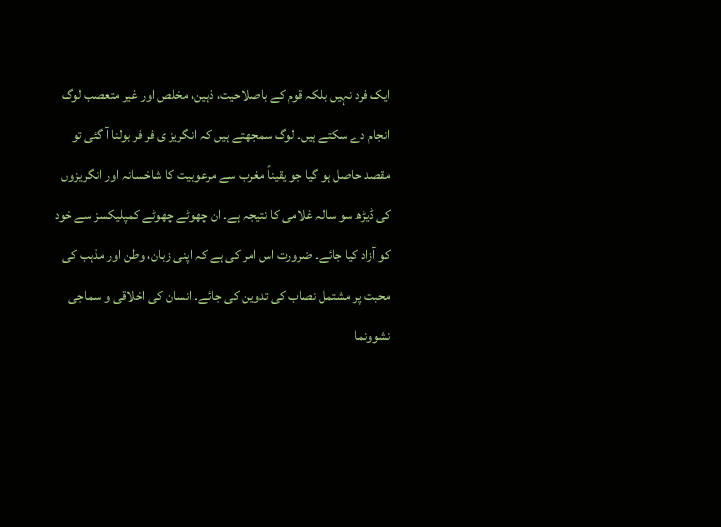ایک فرد نہیں بلکہ قوم کے باصلاحیت، ذہین، مخلص اور غیر متعصب لوگ انجام دے سکتے ہیں۔ لوگ سمجھتے ہیں کہ انگریز ی فر فر بولنا آ گئی تو مقصد حاصل ہو گیا جو یقیناً مغرب سے مرعوبیت کا شاخسانہ اور انگریزوں کی ڈیڑھ سو سالہ غلامی کا نتیجہ ہے۔ ان چھوٹے چھوٹے کمپلیکسز سے خود کو آزاد کیا جائے۔ ضرورت اس امر کی ہے کہ اپنی زبان، وطن اور مذہب کی محبت پر مشتمل نصاب کی تدوین کی جائے۔ انسان کی اخلاقی و سماجی نشوونما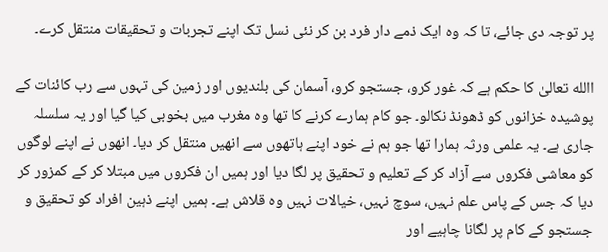پر توجہ دی جائے، تا کہ وہ ایک ذمے دار فرد بن کر نئی نسل تک اپنے تجربات و تحقیقات منتقل کرے۔

االله تعالیٰ کا حکم ہے کہ غور کرو، جستجو کرو، آسمان کی بلندیوں اور زمین کی تہوں سے رب کائنات کے پوشیدہ خزانوں کو ڈھونڈ نکالو۔ جو کام ہمارے کرنے کا تھا وہ مغرب میں بخوبی کیا گیا اور یہ سلسلہ جاری ہے۔ یہ علمی ورثہ ہمارا تھا جو ہم نے خود اپنے ہاتھوں سے انھیں منتقل کر دیا۔ انھوں نے اپنے لوگوں کو معاشی فکروں سے آزاد کر کے تعلیم و تحقیق پر لگا دیا اور ہمیں ان فکروں میں مبتلا کر کے کمزور کر دیا کہ جس کے پاس علم نہیں، سوچ نہیں، خیالات نہیں وہ قلاش ہے۔ ہمیں اپنے ذہین افراد کو تحقیق و جستجو کے کام پر لگانا چاہیے اور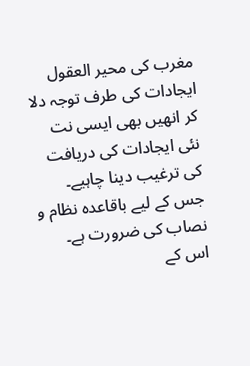مغرب کی محیر العقول ایجادات کی طرف توجہ دلا کر انھیں بھی ایسی نت نئی ایجادات کی دریافت کی ترغیب دینا چاہیے۔ جس کے لیے باقاعدہ نظام و نصاب کی ضرورت ہے۔ اس کے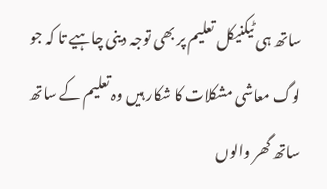ساتھ ہی ٹیکنیکل تعلیم پر بھی توجہ دینی چاہیے تا کہ جو لوگ معاشی مشکلات کا شکار ہیں وہ تعلیم کے ساتھ ساتھ گھر والوں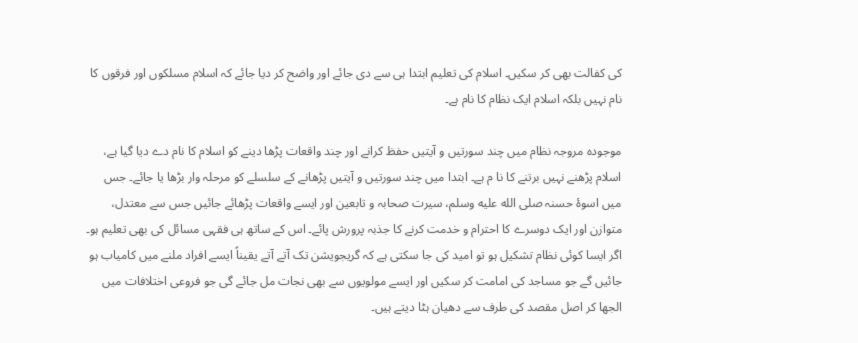کی کفالت بھی کر سکیں۔ اسلام کی تعلیم ابتدا ہی سے دی جائے اور واضح کر دیا جائے کہ اسلام مسلکوں اور فرقوں کا نام نہیں بلکہ اسلام ایک نظام کا نام ہے۔

موجودہ مروجہ نظام میں چند سورتیں و آیتیں حفظ کرانے اور چند واقعات پڑھا دینے کو اسلام کا نام دے دیا گیا ہے، اسلام پڑھنے نہیں برتنے کا نا م ہے۔ ابتدا میں چند سورتیں و آیتیں پڑھانے کے سلسلے کو مرحلہ وار بڑھا یا جائے۔ جس میں اسوۂ حسنہ صلى الله عليه وسلم، سیرت صحابہ و تابعین اور ایسے واقعات پڑھائے جائیں جس سے معتدل، متوازن اور ایک دوسرے کا احترام و خدمت کرنے کا جذبہ پرورش پائے۔ اس کے ساتھ ہی فقہی مسائل کی بھی تعلیم ہو۔ اگر ایسا کوئی نظام تشکیل ہو تو امید کی جا سکتی ہے کہ گریجویشن تک آتے آتے یقیناً ایسے افراد ملنے میں کامیاب ہو جائیں گے جو مساجد کی امامت کر سکیں اور ایسے مولویوں سے بھی نجات مل جائے گی جو فروعی اختلافات میں الجھا کر اصل مقصد کی طرف سے دھیان ہٹا دیتے ہیں۔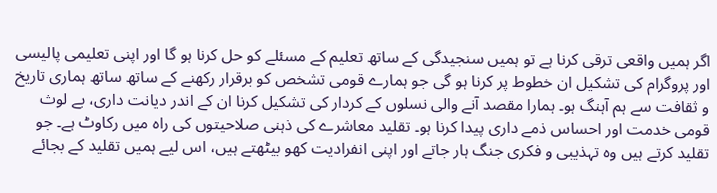اگر ہمیں واقعی ترقی کرنا ہے تو ہمیں سنجیدگی کے ساتھ تعلیم کے مسئلے کو حل کرنا ہو گا اور اپنی تعلیمی پالیسی اور پروگرام کی تشکیل ان خطوط پر کرنا ہو گی جو ہمارے قومی تشخص کو برقرار رکھنے کے ساتھ ساتھ ہماری تاریخ و ثقافت سے ہم آہنگ ہو۔ ہمارا مقصد آنے والی نسلوں کے کردار کی تشکیل کرنا ان کے اندر دیانت داری، بے لوث قومی خدمت اور احساس ذمے داری پیدا کرنا ہو۔ تقلید معاشرے کی ذہنی صلاحیتوں کی راہ میں رکاوٹ ہے۔ جو تقلید کرتے ہیں وہ تہذیبی و فکری جنگ ہار جاتے اور اپنی انفرادیت کھو بیٹھتے ہیں، اس لیے ہمیں تقلید کے بجائے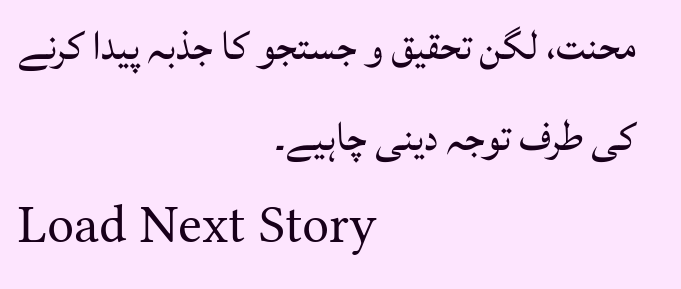محنت، لگن تحقیق و جستجو کا جذبہ پیدا کرنے کی طرف توجہ دینی چاہیے۔
Load Next Story